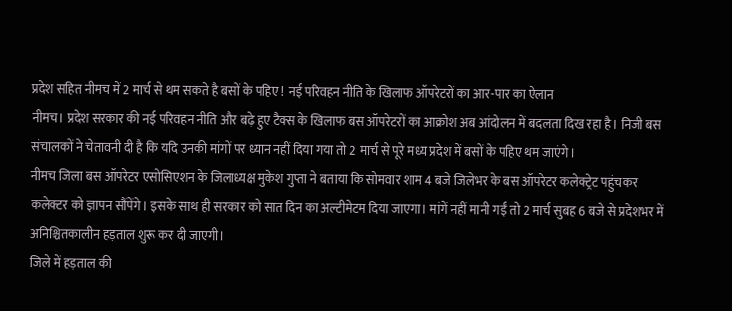प्रदेश सहित नीमच में 2 मार्च से थम सकते है बसों के पहिए ! नई परिवहन नीति के खिलाफ ऑपरेटरों का आर-पार का ऐलान
नीमच। प्रदेश सरकार की नई परिवहन नीति और बढ़े हुए टैक्स के खिलाफ बस ऑपरेटरों का आक्रोश अब आंदोलन में बदलता दिख रहा है। निजी बस संचालकों ने चेतावनी दी है कि यदि उनकी मांगों पर ध्यान नहीं दिया गया तो 2 मार्च से पूरे मध्य प्रदेश में बसों के पहिए थम जाएंगे।
नीमच जिला बस ऑपरेटर एसोसिएशन के जिलाध्यक्ष मुकेश गुप्ता ने बताया कि सोमवार शाम 4 बजे जिलेभर के बस ऑपरेटर कलेक्ट्रेट पहुंचकर कलेक्टर को ज्ञापन सौंपेंगे। इसके साथ ही सरकार को सात दिन का अल्टीमेटम दिया जाएगा। मांगें नहीं मानी गईं तो 2 मार्च सुबह 6 बजे से प्रदेशभर में अनिश्चितकालीन हड़ताल शुरू कर दी जाएगी।
जिले में हड़ताल की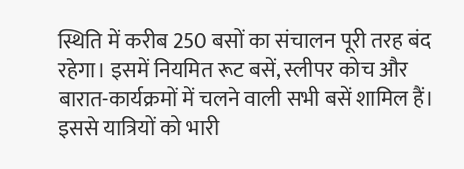स्थिति में करीब 250 बसों का संचालन पूरी तरह बंद रहेगा। इसमें नियमित रूट बसें, स्लीपर कोच और बारात-कार्यक्रमों में चलने वाली सभी बसें शामिल हैं। इससे यात्रियों को भारी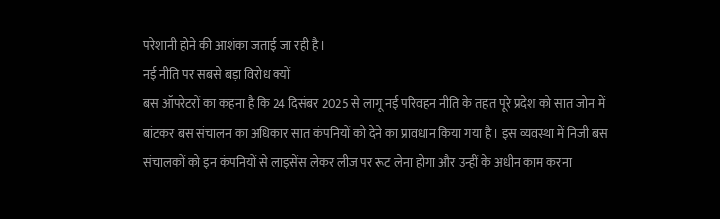परेशानी होने की आशंका जताई जा रही है।
नई नीति पर सबसे बड़ा विरोध क्यों
बस ऑपरेटरों का कहना है कि 24 दिसंबर 2025 से लागू नई परिवहन नीति के तहत पूरे प्रदेश को सात जोन में बांटकर बस संचालन का अधिकार सात कंपनियों को देने का प्रावधान किया गया है। इस व्यवस्था में निजी बस संचालकों को इन कंपनियों से लाइसेंस लेकर लीज पर रूट लेना होगा और उन्हीं के अधीन काम करना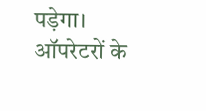पड़ेगा।
ऑपरेटरों के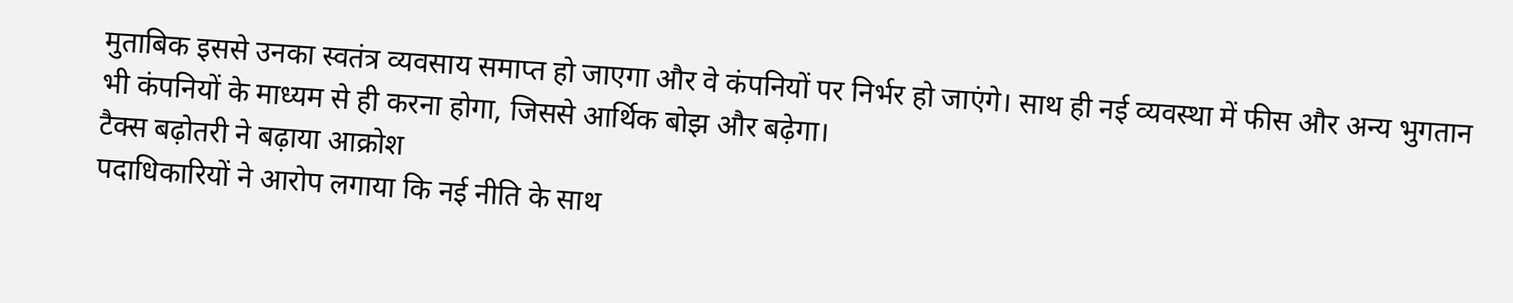मुताबिक इससे उनका स्वतंत्र व्यवसाय समाप्त हो जाएगा और वे कंपनियों पर निर्भर हो जाएंगे। साथ ही नई व्यवस्था में फीस और अन्य भुगतान भी कंपनियों के माध्यम से ही करना होगा, जिससे आर्थिक बोझ और बढ़ेगा।
टैक्स बढ़ोतरी ने बढ़ाया आक्रोश
पदाधिकारियों ने आरोप लगाया कि नई नीति के साथ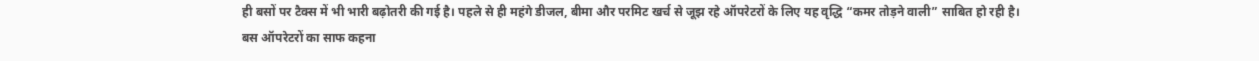ही बसों पर टैक्स में भी भारी बढ़ोतरी की गई है। पहले से ही महंगे डीजल, बीमा और परमिट खर्च से जूझ रहे ऑपरेटरों के लिए यह वृद्धि “कमर तोड़ने वाली” साबित हो रही है।
बस ऑपरेटरों का साफ कहना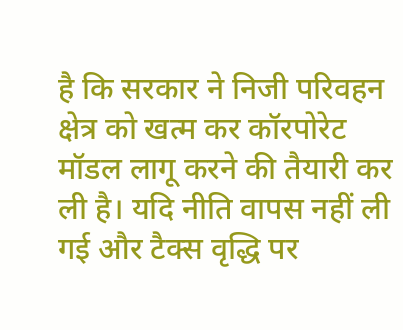है कि सरकार ने निजी परिवहन क्षेत्र को खत्म कर कॉरपोरेट मॉडल लागू करने की तैयारी कर ली है। यदि नीति वापस नहीं ली गई और टैक्स वृद्धि पर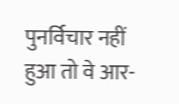पुनर्विचार नहीं हुआ तो वे आर-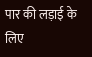पार की लड़ाई के लिए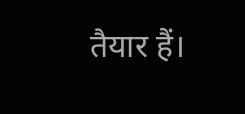तैयार हैं।